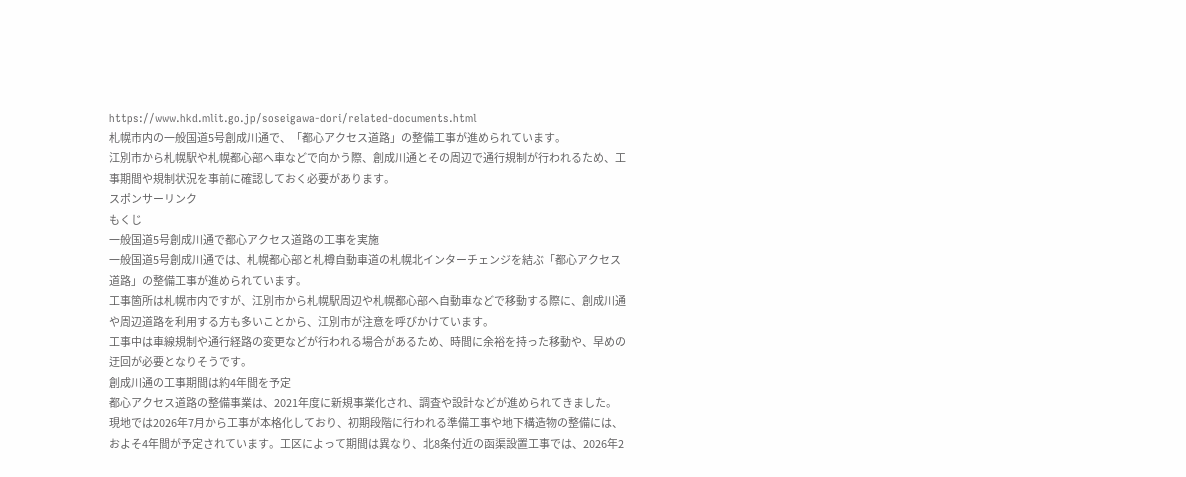https://www.hkd.mlit.go.jp/soseigawa-dori/related-documents.html
札幌市内の一般国道5号創成川通で、「都心アクセス道路」の整備工事が進められています。
江別市から札幌駅や札幌都心部へ車などで向かう際、創成川通とその周辺で通行規制が行われるため、工事期間や規制状況を事前に確認しておく必要があります。
スポンサーリンク
もくじ
一般国道5号創成川通で都心アクセス道路の工事を実施
一般国道5号創成川通では、札幌都心部と札樽自動車道の札幌北インターチェンジを結ぶ「都心アクセス道路」の整備工事が進められています。
工事箇所は札幌市内ですが、江別市から札幌駅周辺や札幌都心部へ自動車などで移動する際に、創成川通や周辺道路を利用する方も多いことから、江別市が注意を呼びかけています。
工事中は車線規制や通行経路の変更などが行われる場合があるため、時間に余裕を持った移動や、早めの迂回が必要となりそうです。
創成川通の工事期間は約4年間を予定
都心アクセス道路の整備事業は、2021年度に新規事業化され、調査や設計などが進められてきました。
現地では2026年7月から工事が本格化しており、初期段階に行われる準備工事や地下構造物の整備には、およそ4年間が予定されています。工区によって期間は異なり、北8条付近の函渠設置工事では、2026年2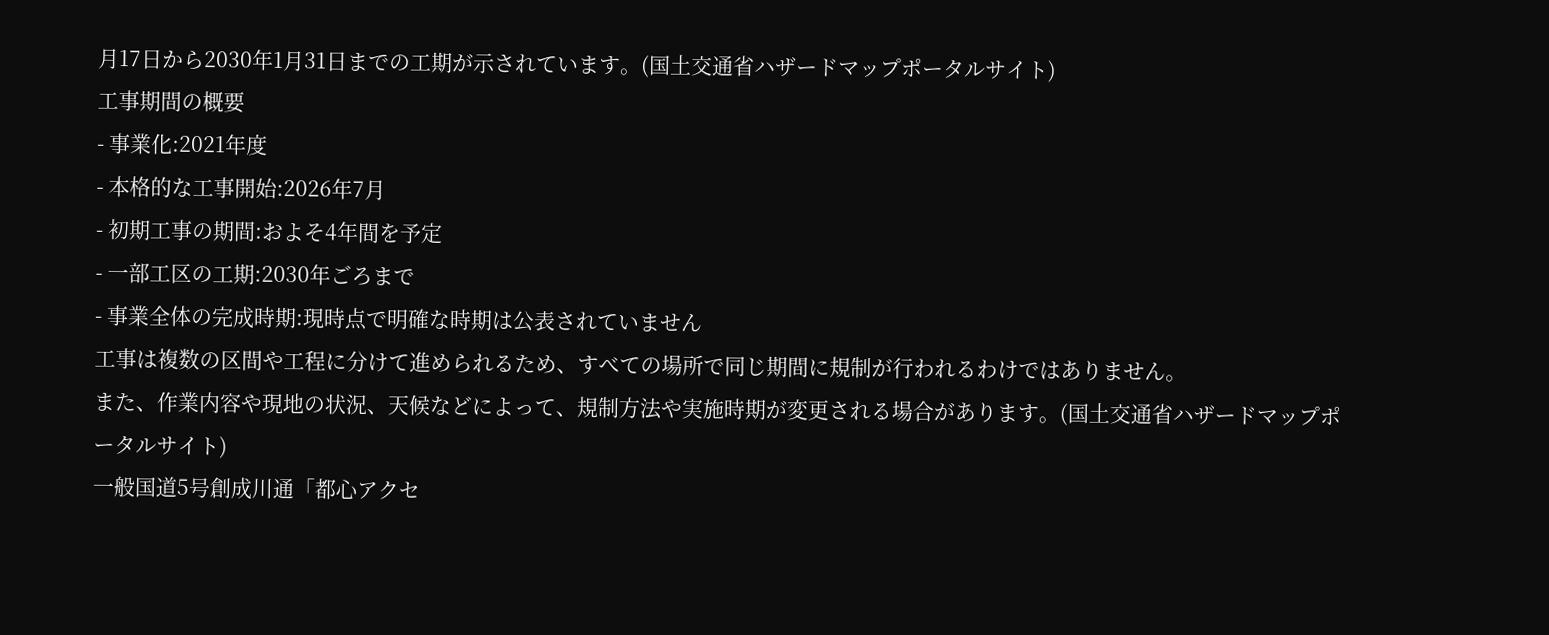月17日から2030年1月31日までの工期が示されています。(国土交通省ハザードマップポータルサイト)
工事期間の概要
- 事業化:2021年度
- 本格的な工事開始:2026年7月
- 初期工事の期間:およそ4年間を予定
- 一部工区の工期:2030年ごろまで
- 事業全体の完成時期:現時点で明確な時期は公表されていません
工事は複数の区間や工程に分けて進められるため、すべての場所で同じ期間に規制が行われるわけではありません。
また、作業内容や現地の状況、天候などによって、規制方法や実施時期が変更される場合があります。(国土交通省ハザードマップポータルサイト)
一般国道5号創成川通「都心アクセ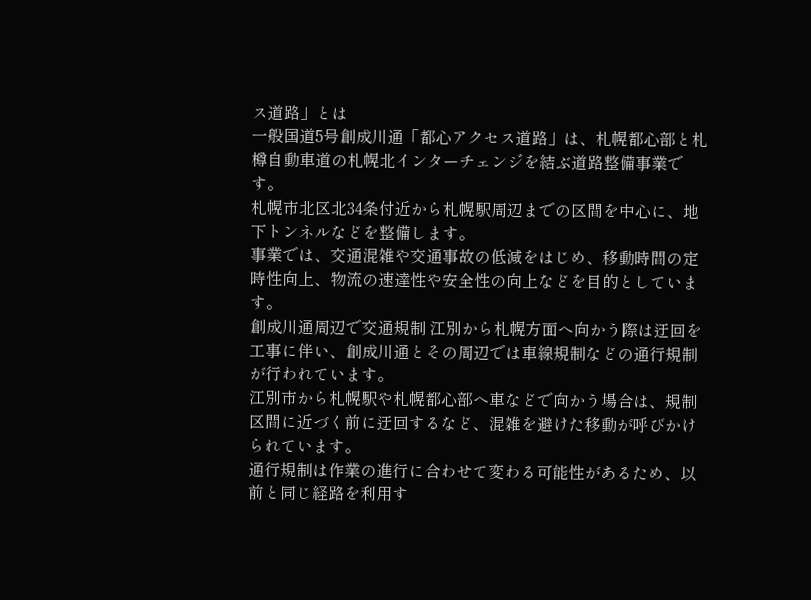ス道路」とは
一般国道5号創成川通「都心アクセス道路」は、札幌都心部と札樽自動車道の札幌北インターチェンジを結ぶ道路整備事業です。
札幌市北区北34条付近から札幌駅周辺までの区間を中心に、地下トンネルなどを整備します。
事業では、交通混雑や交通事故の低減をはじめ、移動時間の定時性向上、物流の速達性や安全性の向上などを目的としています。
創成川通周辺で交通規制 江別から札幌方面へ向かう際は迂回を
工事に伴い、創成川通とその周辺では車線規制などの通行規制が行われています。
江別市から札幌駅や札幌都心部へ車などで向かう場合は、規制区間に近づく前に迂回するなど、混雑を避けた移動が呼びかけられています。
通行規制は作業の進行に合わせて変わる可能性があるため、以前と同じ経路を利用す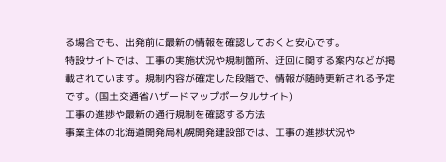る場合でも、出発前に最新の情報を確認しておくと安心です。
特設サイトでは、工事の実施状況や規制箇所、迂回に関する案内などが掲載されています。規制内容が確定した段階で、情報が随時更新される予定です。(国土交通省ハザードマップポータルサイト)
工事の進捗や最新の通行規制を確認する方法
事業主体の北海道開発局札幌開発建設部では、工事の進捗状況や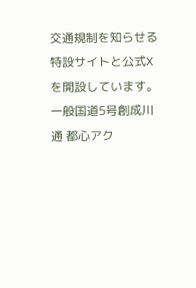交通規制を知らせる特設サイトと公式Xを開設しています。
一般国道5号創成川通 都心アク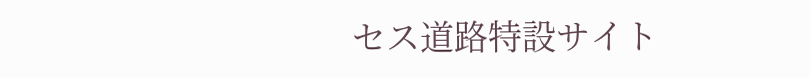セス道路特設サイト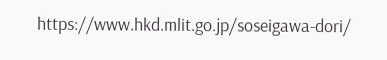https://www.hkd.mlit.go.jp/soseigawa-dori/